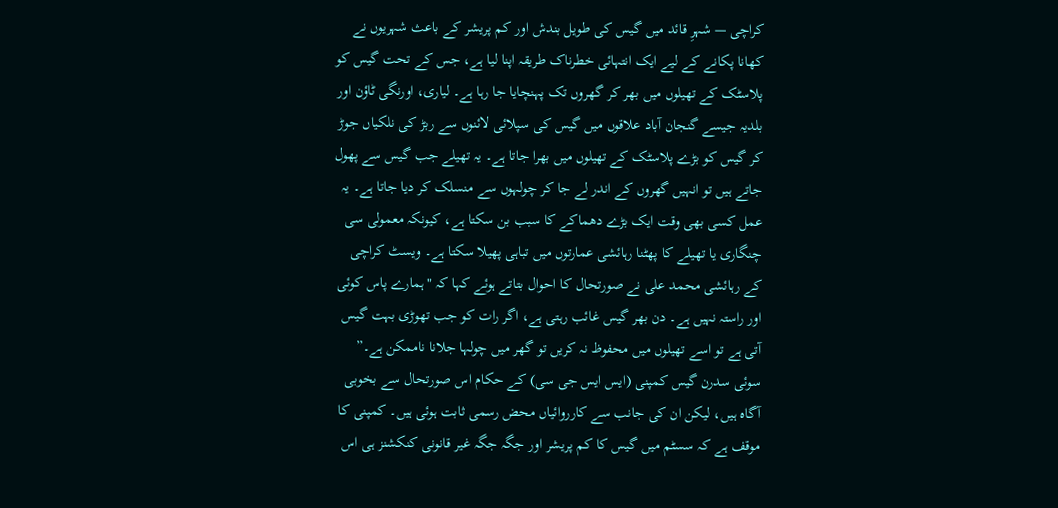کراچی — شہرِ قائد میں گیس کی طویل بندش اور کم پریشر کے باعث شہریوں نے کھانا پکانے کے لیے ایک انتہائی خطرناک طریقہ اپنا لیا ہے، جس کے تحت گیس کو پلاسٹک کے تھیلوں میں بھر کر گھروں تک پہنچایا جا رہا ہے۔ لیاری، اورنگی ٹاؤن اور بلدیہ جیسے گنجان آباد علاقوں میں گیس کی سپلائی لائنوں سے ربڑ کی نلکیاں جوڑ کر گیس کو بڑے پلاسٹک کے تھیلوں میں بھرا جاتا ہے۔ یہ تھیلے جب گیس سے پھول جاتے ہیں تو انہیں گھروں کے اندر لے جا کر چولہوں سے منسلک کر دیا جاتا ہے۔ یہ عمل کسی بھی وقت ایک بڑے دھماکے کا سبب بن سکتا ہے، کیونکہ معمولی سی چنگاری یا تھیلے کا پھٹنا رہائشی عمارتوں میں تباہی پھیلا سکتا ہے۔ ویسٹ کراچی کے رہائشی محمد علی نے صورتحال کا احوال بتاتے ہوئے کہا کہ "ہمارے پاس کوئی اور راستہ نہیں ہے۔ دن بھر گیس غائب رہتی ہے، اگر رات کو جب تھوڑی بہت گیس آتی ہے تو اسے تھیلوں میں محفوظ نہ کریں تو گھر میں چولہا جلانا ناممکن ہے۔” سوئی سدرن گیس کمپنی (ایس ایس جی سی) کے حکام اس صورتحال سے بخوبی آگاہ ہیں، لیکن ان کی جانب سے کارروائیاں محض رسمی ثابت ہوئی ہیں۔ کمپنی کا موقف ہے کہ سسٹم میں گیس کا کم پریشر اور جگہ جگہ غیر قانونی کنکشنز ہی اس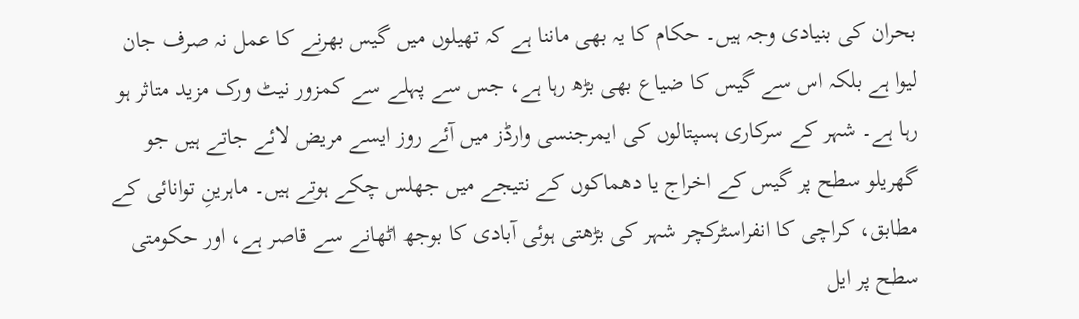بحران کی بنیادی وجہ ہیں۔ حکام کا یہ بھی ماننا ہے کہ تھیلوں میں گیس بھرنے کا عمل نہ صرف جان لیوا ہے بلکہ اس سے گیس کا ضیاع بھی بڑھ رہا ہے، جس سے پہلے سے کمزور نیٹ ورک مزید متاثر ہو رہا ہے۔ شہر کے سرکاری ہسپتالوں کی ایمرجنسی وارڈز میں آئے روز ایسے مریض لائے جاتے ہیں جو گھریلو سطح پر گیس کے اخراج یا دھماکوں کے نتیجے میں جھلس چکے ہوتے ہیں۔ ماہرینِ توانائی کے مطابق، کراچی کا انفراسٹرکچر شہر کی بڑھتی ہوئی آبادی کا بوجھ اٹھانے سے قاصر ہے، اور حکومتی سطح پر ایل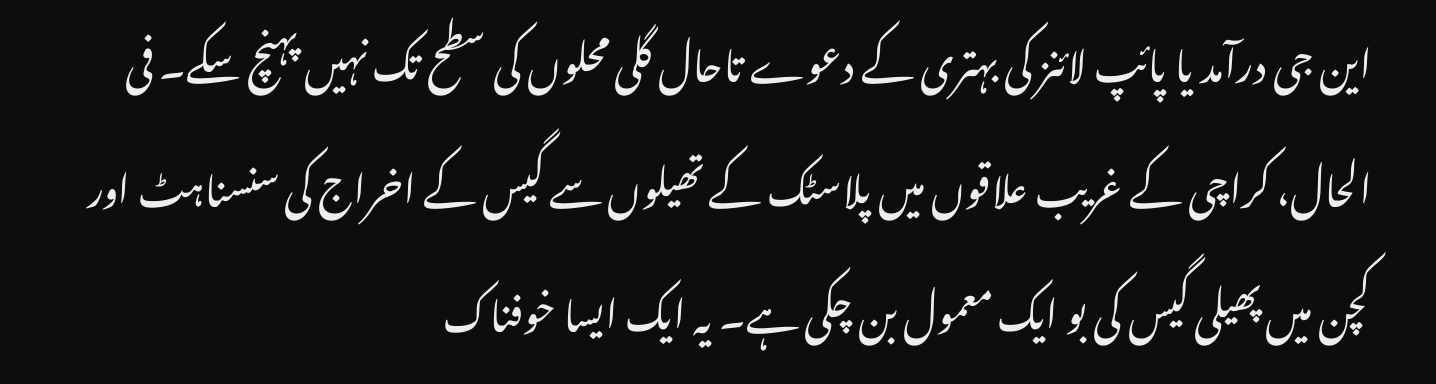این جی درآمد یا پائپ لائنز کی بہتری کے دعوے تاحال گلی محلوں کی سطح تک نہیں پہنچ سکے۔ فی الحال، کراچی کے غریب علاقوں میں پلاسٹک کے تھیلوں سے گیس کے اخراج کی سنسناہٹ اور کچن میں پھیلی گیس کی بو ایک معمول بن چکی ہے۔ یہ ایک ایسا خوفناک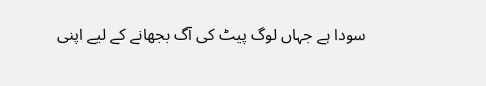سودا ہے جہاں لوگ پیٹ کی آگ بجھانے کے لیے اپنی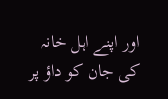اور اپنے اہل خانہ کی جان کو داؤ پر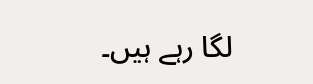لگا رہے ہیں۔